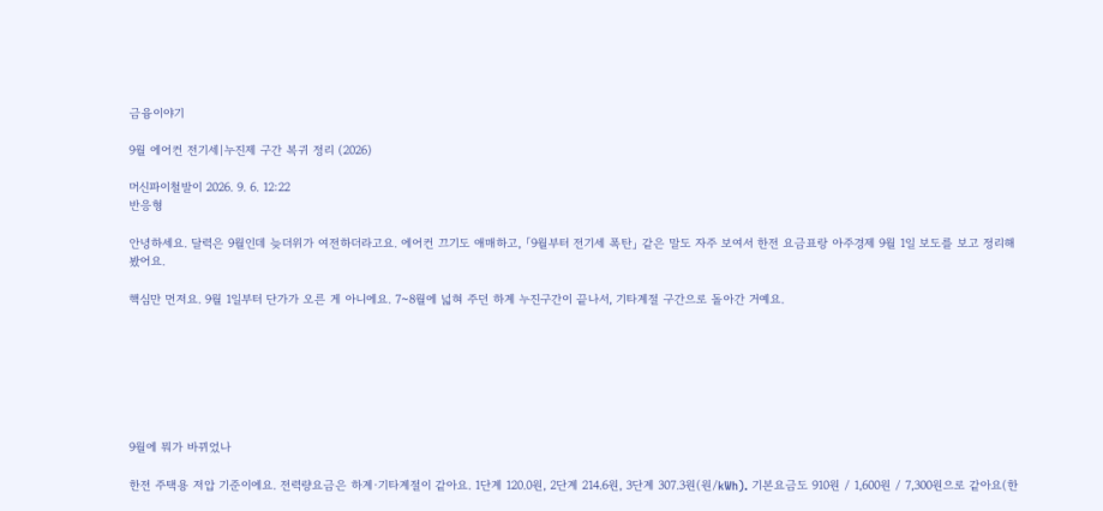금융이야기

9월 에어컨 전기세|누진제 구간 복귀 정리 (2026)

머신파이철발이 2026. 9. 6. 12:22
반응형

안녕하세요. 달력은 9월인데 늦더위가 여전하더라고요. 에어컨 끄기도 애매하고, 「9월부터 전기세 폭탄」 같은 말도 자주 보여서 한전 요금표랑 아주경제 9월 1일 보도를 보고 정리해 봤어요.

핵심만 먼저요. 9월 1일부터 단가가 오른 게 아니에요. 7~8월에 넓혀 주던 하계 누진구간이 끝나서, 기타계절 구간으로 돌아간 거예요.







9월에 뭐가 바뀌었나

한전 주택용 저압 기준이에요. 전력량요금은 하계·기타계절이 같아요. 1단계 120.0원, 2단계 214.6원, 3단계 307.3원(원/kWh). 기본요금도 910원 / 1,600원 / 7,300원으로 같아요(한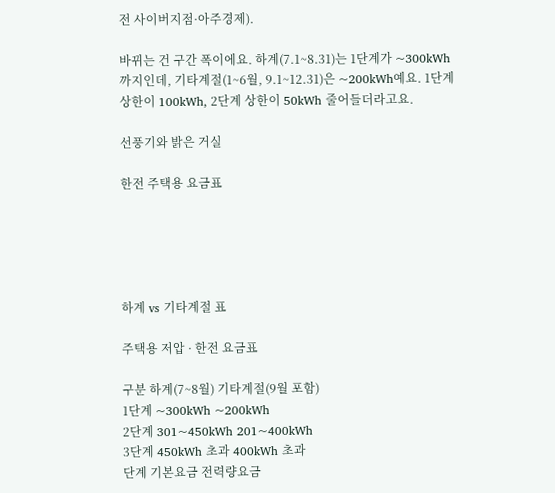전 사이버지점·아주경제).

바뀌는 건 구간 폭이에요. 하계(7.1~8.31)는 1단계가 ~300kWh까지인데, 기타계절(1~6월, 9.1~12.31)은 ~200kWh예요. 1단계 상한이 100kWh, 2단계 상한이 50kWh 줄어들더라고요.

선풍기와 밝은 거실

한전 주택용 요금표





하계 vs 기타계절 표

주택용 저압 · 한전 요금표

구분 하계(7~8월) 기타계절(9월 포함)
1단계 ~300kWh ~200kWh
2단계 301~450kWh 201~400kWh
3단계 450kWh 초과 400kWh 초과
단계 기본요금 전력량요금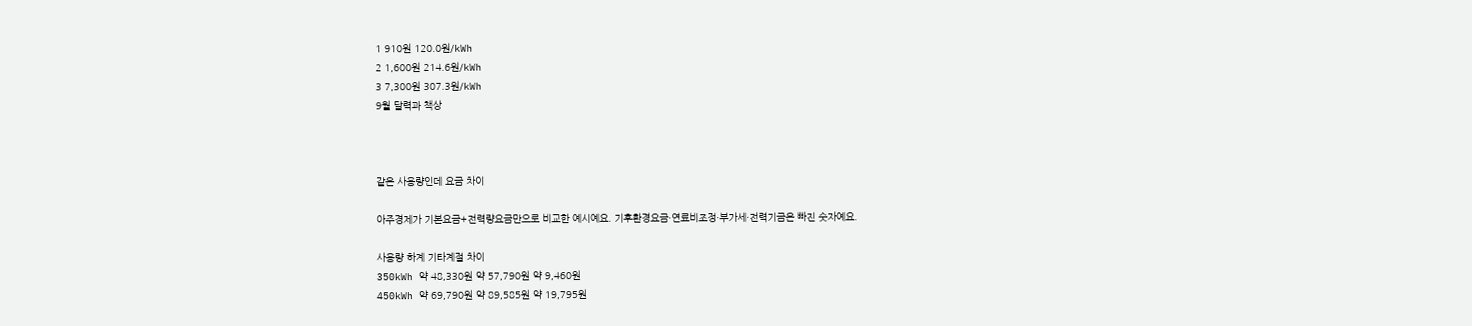1 910원 120.0원/kWh
2 1,600원 214.6원/kWh
3 7,300원 307.3원/kWh
9월 달력과 책상



같은 사용량인데 요금 차이

아주경제가 기본요금+전력량요금만으로 비교한 예시예요. 기후환경요금·연료비조정·부가세·전력기금은 빠진 숫자예요.

사용량 하계 기타계절 차이
350kWh 약 48,330원 약 57,790원 약 9,460원
450kWh 약 69,790원 약 89,585원 약 19,795원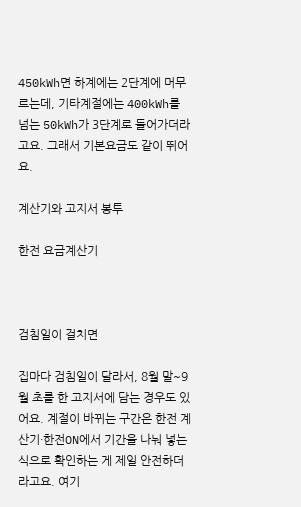450kWh면 하계에는 2단계에 머무르는데, 기타계절에는 400kWh를 넘는 50kWh가 3단계로 들어가더라고요. 그래서 기본요금도 같이 뛰어요.

계산기와 고지서 봉투

한전 요금계산기



검침일이 걸치면

집마다 검침일이 달라서, 8월 말~9월 초를 한 고지서에 담는 경우도 있어요. 계절이 바뀌는 구간은 한전 계산기·한전ON에서 기간을 나눠 넣는 식으로 확인하는 게 제일 안전하더라고요. 여기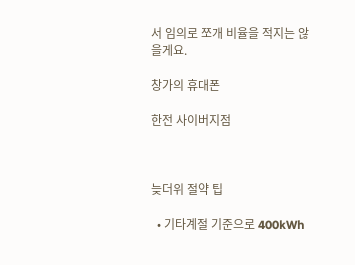서 임의로 쪼개 비율을 적지는 않을게요.

창가의 휴대폰

한전 사이버지점



늦더위 절약 팁

  • 기타계절 기준으로 400kWh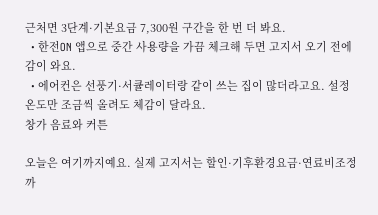근처면 3단계·기본요금 7,300원 구간을 한 번 더 봐요.
  • 한전ON 앱으로 중간 사용량을 가끔 체크해 두면 고지서 오기 전에 감이 와요.
  • 에어컨은 선풍기·서큘레이터랑 같이 쓰는 집이 많더라고요. 설정 온도만 조금씩 올려도 체감이 달라요.
창가 음료와 커튼

오늘은 여기까지예요. 실제 고지서는 할인·기후환경요금·연료비조정까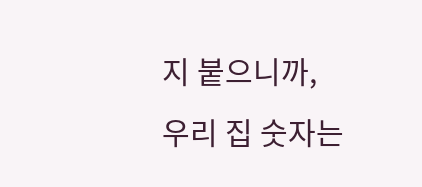지 붙으니까, 우리 집 숫자는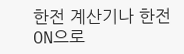한전 계산기나 한전ON으로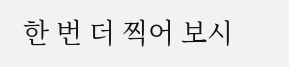한 번 더 찍어 보시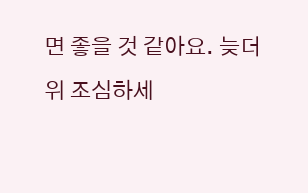면 좋을 것 같아요. 늦더위 조심하세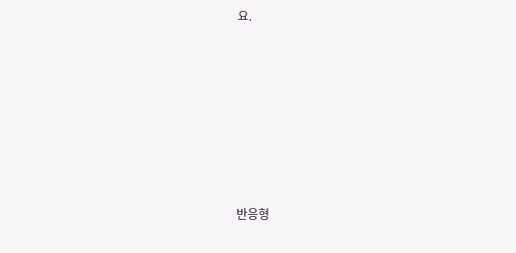요.







반응형